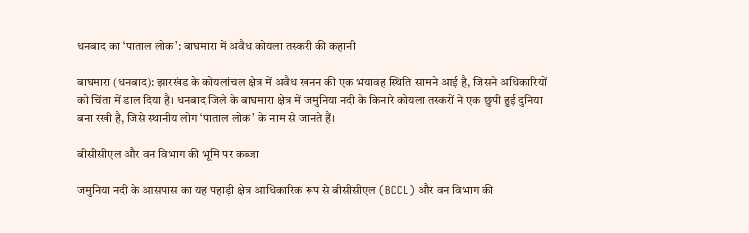धनबाद का ‘पाताल लोक’: बाघमारा में अवैध कोयला तस्करी की कहानी

बाघमारा (धनबाद): झारखंड के कोयलांचल क्षेत्र में अवैध खनन की एक भयावह स्थिति सामने आई है, जिसने अधिकारियों को चिंता में डाल दिया है। धनबाद जिले के बाघमारा क्षेत्र में जमुनिया नदी के किनारे कोयला तस्करों ने एक छुपी हुई दुनिया बना रखी है, जिसे स्थानीय लोग ‘पाताल लोक’ के नाम से जानते हैं।

बीसीसीएल और वन विभाग की भूमि पर कब्जा

जमुनिया नदी के आसपास का यह पहाड़ी क्षेत्र आधिकारिक रूप से बीसीसीएल (BCCL) और वन विभाग की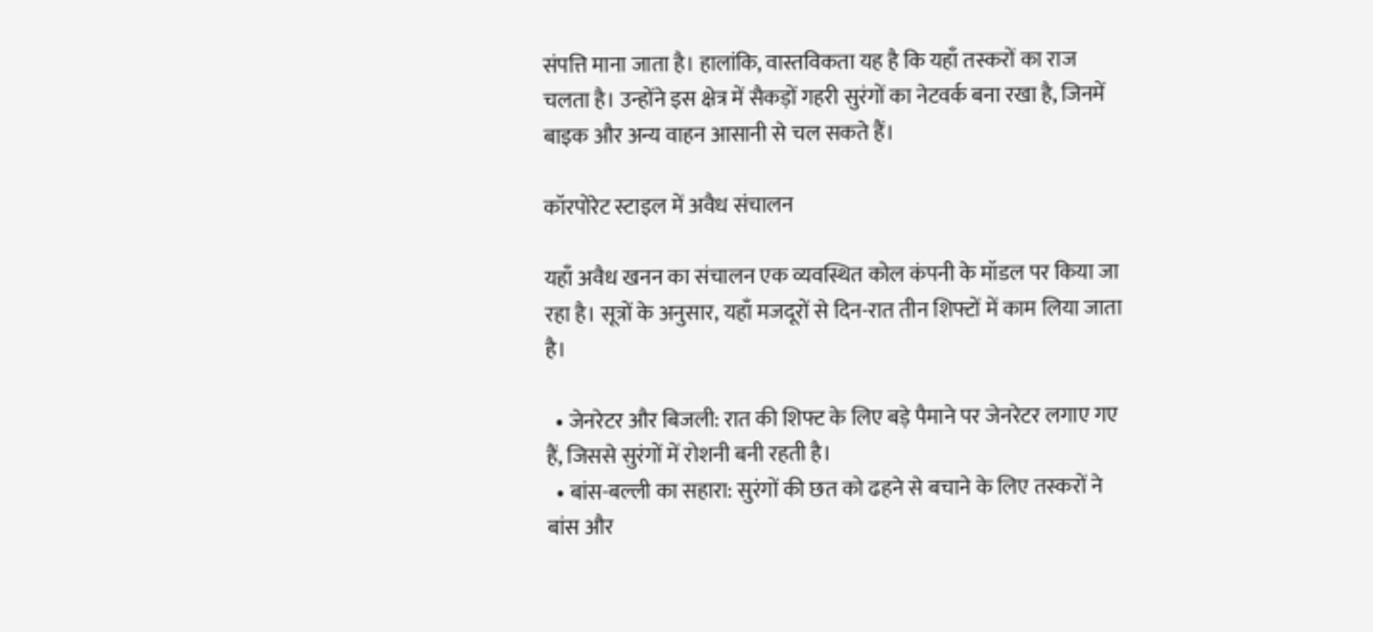संपत्ति माना जाता है। हालांकि, वास्तविकता यह है कि यहाँ तस्करों का राज चलता है। उन्होंने इस क्षेत्र में सैकड़ों गहरी सुरंगों का नेटवर्क बना रखा है, जिनमें बाइक और अन्य वाहन आसानी से चल सकते हैं।

कॉरपोरेट स्टाइल में अवैध संचालन

यहाँ अवैध खनन का संचालन एक व्यवस्थित कोल कंपनी के मॉडल पर किया जा रहा है। सूत्रों के अनुसार, यहाँ मजदूरों से दिन-रात तीन शिफ्टों में काम लिया जाता है।

  • जेनरेटर और बिजली: रात की शिफ्ट के लिए बड़े पैमाने पर जेनरेटर लगाए गए हैं, जिससे सुरंगों में रोशनी बनी रहती है।
  • बांस-बल्ली का सहारा: सुरंगों की छत को ढहने से बचाने के लिए तस्करों ने बांस और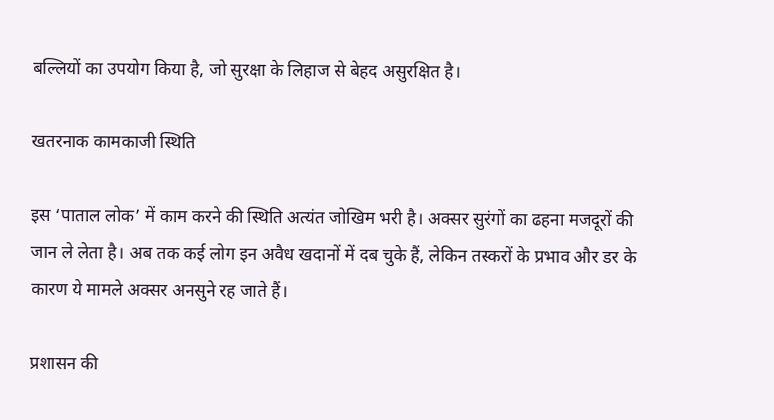बल्लियों का उपयोग किया है, जो सुरक्षा के लिहाज से बेहद असुरक्षित है।

खतरनाक कामकाजी स्थिति

इस ‘पाताल लोक’ में काम करने की स्थिति अत्यंत जोखिम भरी है। अक्सर सुरंगों का ढहना मजदूरों की जान ले लेता है। अब तक कई लोग इन अवैध खदानों में दब चुके हैं, लेकिन तस्करों के प्रभाव और डर के कारण ये मामले अक्सर अनसुने रह जाते हैं।

प्रशासन की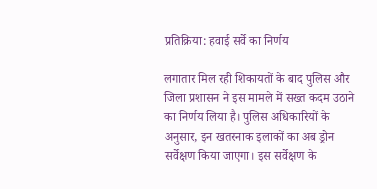प्रतिक्रिया: हवाई सर्वे का निर्णय

लगातार मिल रही शिकायतों के बाद पुलिस और जिला प्रशासन ने इस मामले में सख्त कदम उठाने का निर्णय लिया है। पुलिस अधिकारियों के अनुसार, इन खतरनाक इलाकों का अब ड्रोन सर्वेक्षण किया जाएगा। इस सर्वेक्षण के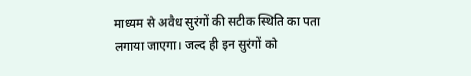माध्यम से अवैध सुरंगों की सटीक स्थिति का पता लगाया जाएगा। जल्द ही इन सुरंगों को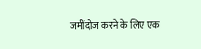जमींदोज करने के लिए एक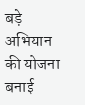बड़े अभियान की योजना बनाई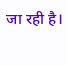जा रही है।